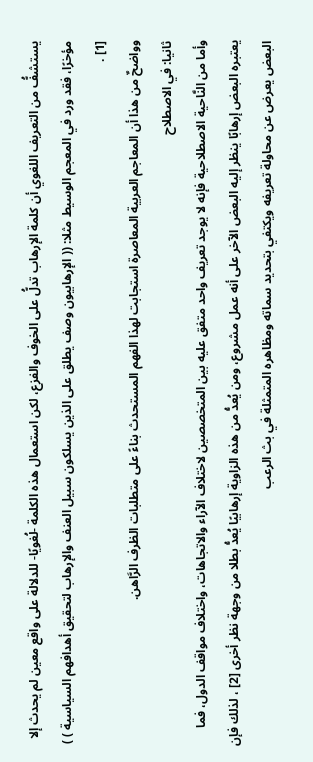يستشفُّ من التعريف اللغوي أن كلمة الإرهاب تدلُّ على الخوف والفزع، لكن استعمال هذه الكلمة -لُغويًا- للدلالة على واقع معين لم يحدث إلا مؤخرًا، فقد ورد في المعجم الوسيط مثلا: (( الإرهابيون وصف يطلق على الذين يسلكون سبيل العنف والإرهاب لتحقيق أهدافهم السياسية ) ) [1] .
وواضحٌ من هذا أن المعاجم العربية المعاصرة استجابت لهذا الفهم المستحدث بناءً على متطلبات الظرف الرَّاهن.
ثانيا: في الاصطلاح
وأما من النَّاحية الاصطلاحية فإنه لا يوجد تعريف واحد متفق عليه بين المتخصصين لاختلاف الآراء والاتجاهات، واختلاف مواقف الدول، فما يعتبره البعض إرهابًا ينظر إليه البعض الآخر على أنه عمل مشروع، ومن يُعدُّ من هذه الزاوية إرهابيًا يُعدُّ بطلا من وجهة نظر أخرى [2] ، لذلك فإن البعض يعرض عن محاولة تعريفه ويكتفي بتحديد سماته ومظاهره المتمثلة في بث الرعب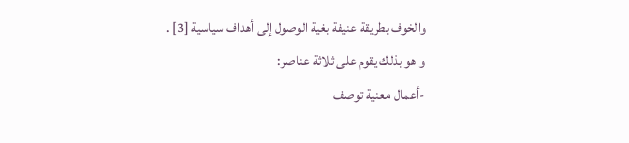والخوف بطريقة عنيفة بغية الوصول إلى أهداف سياسية [3] .
و هو بذلك يقوم على ثلاثة عناصر:
-أعمال معنية توصف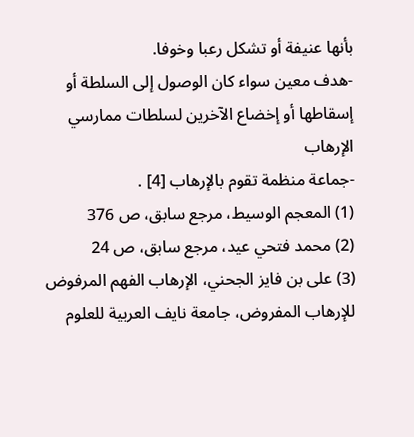بأنها عنيفة أو تشكل رعبا وخوفا.
-هدف معين سواء كان الوصول إلى السلطة أو إسقاطها أو إخضاع الآخرين لسلطات ممارسي الإرهاب
-جماعة منظمة تقوم بالإرهاب [4] .
(1) المعجم الوسيط، مرجع سابق، ص 376
(2) محمد فتحي عيد، مرجع سابق، ص 24
(3) على بن فايز الجحني، الإرهاب الفهم المرفوض للإرهاب المفروض، جامعة نايف العربية للعلوم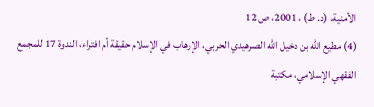الأمنية، (د. ط) ، 2001، ص 12
(4) مطيع الله بن دخيل الله الصرهيدي الحربي، الإرهاب في الإسلام حقيقة أم افتراء، الندوة 17 للمجمع الفقهي الإسلامي، مكتبة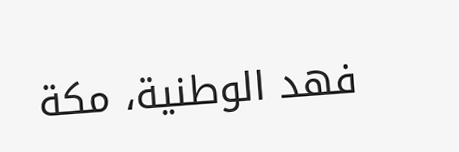فهد الوطنية، مكة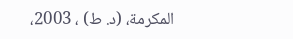المكرمة، (د. ط) ، 2003،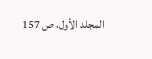المجلد الأول، ص 157